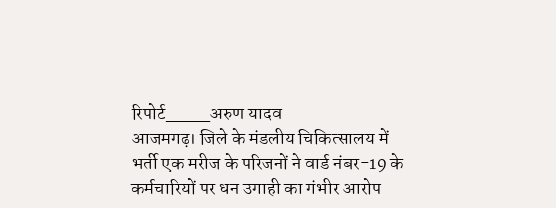रिपोर्ट____अरुण यादव
आजमगढ़। जिले के मंडलीय चिकित्सालय में भर्ती एक मरीज के परिजनों ने वार्ड नंबर-19 के कर्मचारियों पर धन उगाही का गंभीर आरोप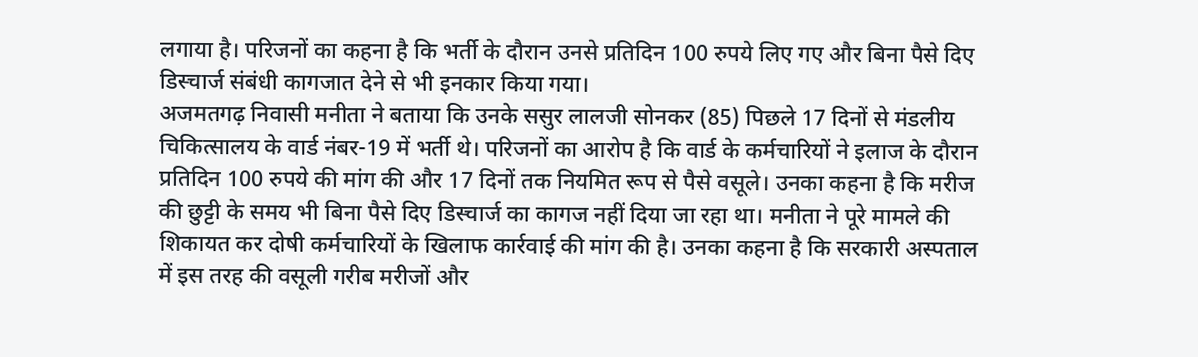लगाया है। परिजनों का कहना है कि भर्ती के दौरान उनसे प्रतिदिन 100 रुपये लिए गए और बिना पैसे दिए डिस्चार्ज संबंधी कागजात देने से भी इनकार किया गया।
अजमतगढ़ निवासी मनीता ने बताया कि उनके ससुर लालजी सोनकर (85) पिछले 17 दिनों से मंडलीय चिकित्सालय के वार्ड नंबर-19 में भर्ती थे। परिजनों का आरोप है कि वार्ड के कर्मचारियों ने इलाज के दौरान प्रतिदिन 100 रुपये की मांग की और 17 दिनों तक नियमित रूप से पैसे वसूले। उनका कहना है कि मरीज की छुट्टी के समय भी बिना पैसे दिए डिस्चार्ज का कागज नहीं दिया जा रहा था। मनीता ने पूरे मामले की शिकायत कर दोषी कर्मचारियों के खिलाफ कार्रवाई की मांग की है। उनका कहना है कि सरकारी अस्पताल में इस तरह की वसूली गरीब मरीजों और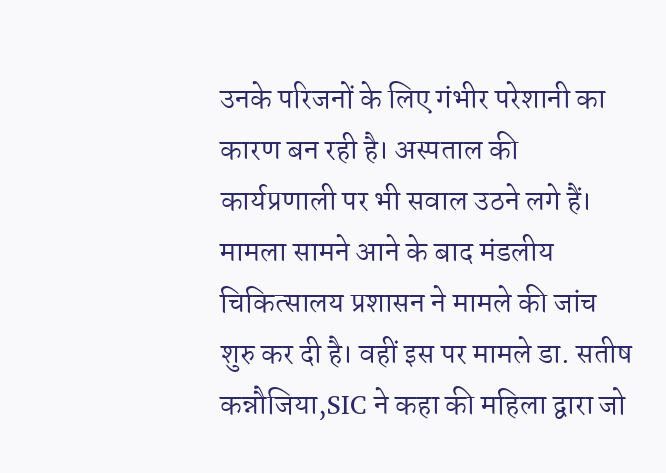उनके परिजनों के लिए गंभीर परेशानी का कारण बन रही है। अस्पताल की कार्यप्रणाली पर भी सवाल उठने लगे हैं। मामला सामने आने के बाद मंडलीय चिकित्सालय प्रशासन ने मामले की जांच शुरु कर दी है। वहीं इस पर मामले डा. सतीष कन्नौजिया,SIC ने कहा की महिला द्वारा जो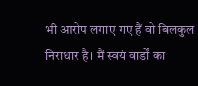भी आरोप लगाए गए हैं वो बिलकुल निराधार है। मैं स्वयं वार्डों का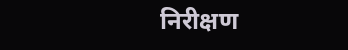निरीक्षण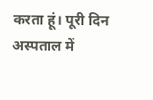करता हूं। पूरी दिन अस्पताल में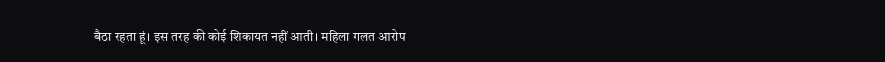बैठा रहता हूं। इस तरह की कोई शिकायत नहीं आती। महिला गलत आरोप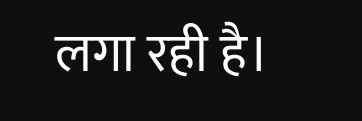लगा रही है।